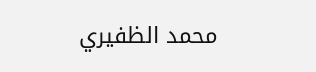محمد الظفيري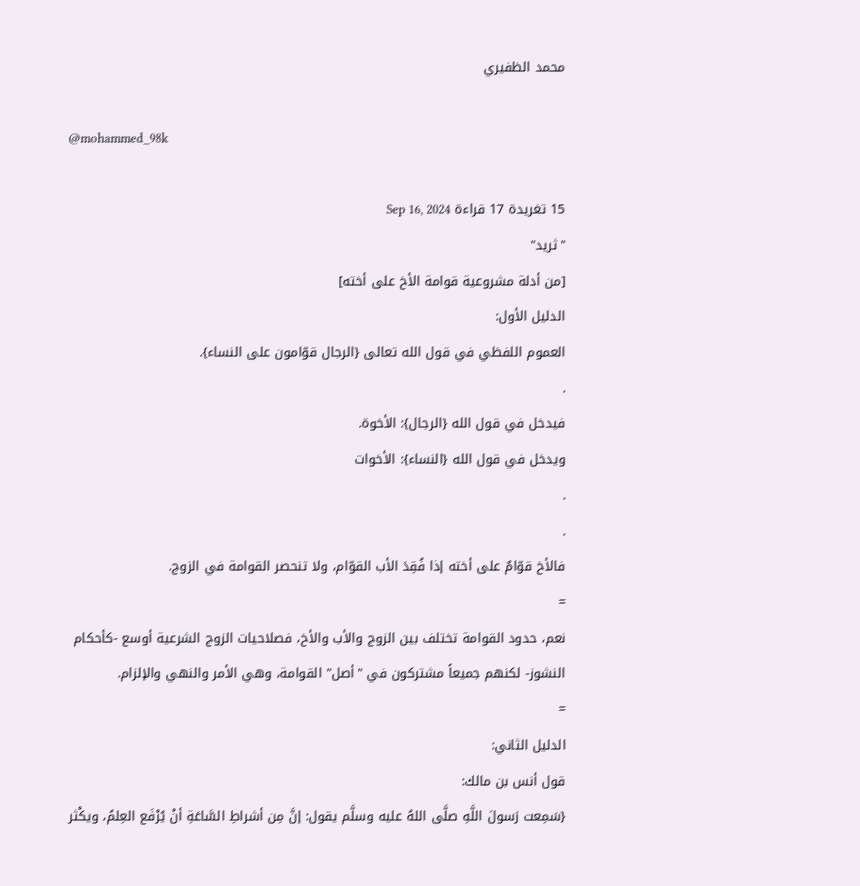محمد الظفيري

@mohammed_98k

15 تغريدة 17 قراءة Sep 16, 2024
"ثريد"
[من أدلة مشروعية قوامة الأخ على أخته]
الدليل الأول:
العموم اللفظي في قول الله تعالى {الرجال قوّامون على النساء}.
.
فيدخل في قول الله {الرجال}: الأخوة.
ويدخل في قول الله {النساء}: الأخوات
.
.
فالأخ قوّامٌ على أخته إذا فُقِدَ الأب القوّام، ولا تنحصر القوامة في الزوج.
=
نعم، حدود القوامة تختلف بين الزوج والأب والأخ، فصلاحيات الزوج الشرعية أوسع -كأحكام النشوز- لكنهم جميعاً مشتركون في "أصل" القوامة، وهي الأمر والنهي والإلزام.
=
الدليل الثاني:
قول أنس بن مالك:
{سَمِعت رَسولَ اللَّهِ صلَّى اللهُ عليه وسلَّم يقول: إنَّ مِن أشراطِ السَّاعَةِ أنْ يُرْفَع العِلمُ، ويكْثر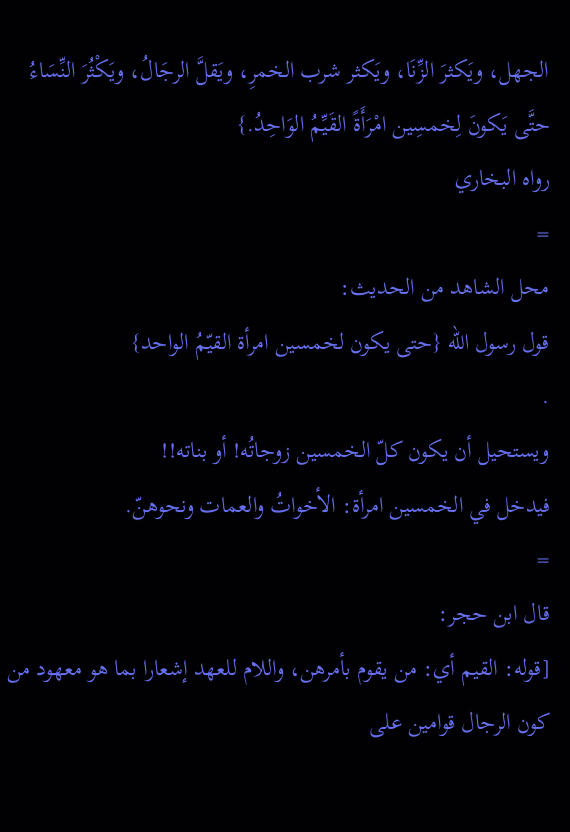الجهل، ويَكثرَ الزِّنَا، ويَكثر شرب الخمرِ، ويَقلَّ الرجَالُ، ويَكْثُرَ النِّسَاءُ حتَّى يَكونَ لِخمسِين امْرَأَةً القَيِّمُ الوَاحِدُ.}
رواه البخاري
=
محل الشاهد من الحديث:
قول رسول الله {حتى يكون لخمسين امرأة القيّمُ الواحد}
.
ويستحيل أن يكون كلّ الخمسين زوجاتُه! أو بناته!!
فيدخل في الخمسين امرأة: الأخواتُ والعمات ونحوهنّ.
=
قال ابن حجر:
[قوله: القيم أي: من يقوم بأمرهن، واللام للعهد إشعارا بما هو معهود من كون الرجال قوامين على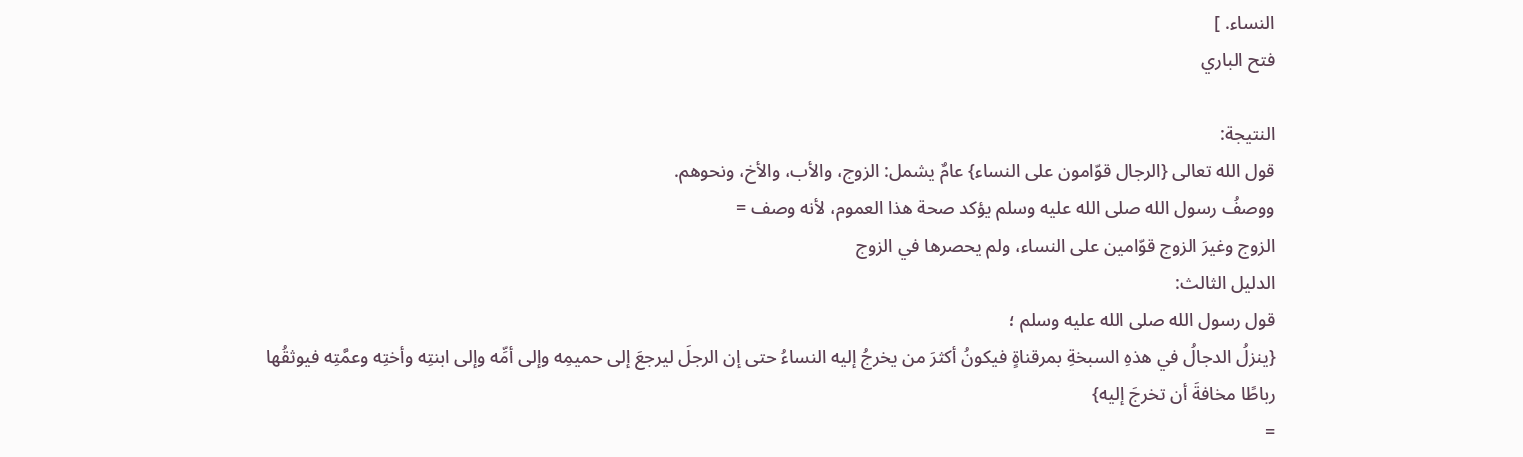النساء. ]
فتح الباري

النتيجة:
قول الله تعالى {الرجال قوّامون على النساء} عامٌ يشمل: الزوج، والأب، والأخ، ونحوهم.
ووصفُ رسول الله صلى الله عليه وسلم يؤكد صحة هذا العموم، لأنه وصف =
الزوج وغيرَ الزوج قوّامين على النساء، ولم يحصرها في الزوج
الدليل الثالث:
قول رسول الله صلى الله عليه وسلم ؛
{ينزلُ الدجالُ في هذهِ السبخةِ بمرقناةٍ فيكونُ أكثرَ من يخرجُ إليه النساءُ حتى إن الرجلَ ليرجعَ إلى حميمِه وإلى أمِّه وإلى ابنتِه وأختِه وعمَّتِه فيوثقُها رباطًا مخافةَ أن تخرجَ إليه}
=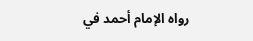رواه الإمام أحمد في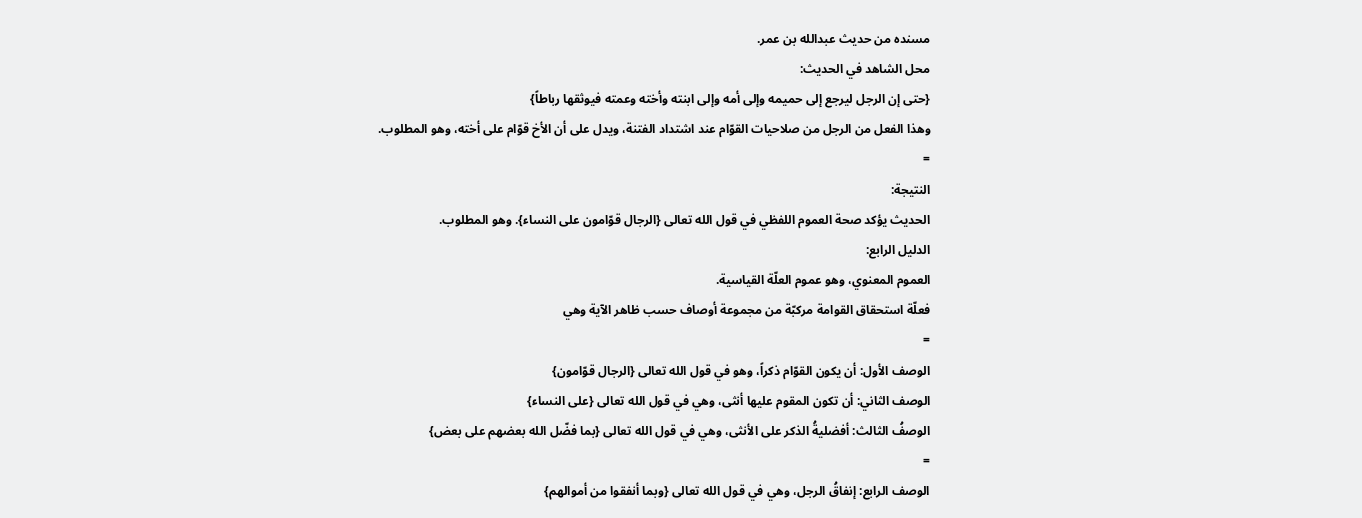مسنده من حديث عبدالله بن عمر.
محل الشاهد في الحديث:
{حتى إن الرجل ليرجع إلى حميمه وإلى أمه وإلى ابنته وأخته وعمته فيوثقها رباطاً}
وهذا الفعل من الرجل من صلاحيات القوّام عند اشتداد الفتنة، ويدل على أن الأخ قوّام على أخته، وهو المطلوب.
=
النتيجة:
الحديث يؤكد صحة العموم اللفظي في قول الله تعالى {الرجال قوّامون على النساء}. وهو المطلوب.
الدليل الرابع:
العموم المعنوي، وهو عموم العلّة القياسية.
فعلّة استحقاق القوامة مركبّة من مجموعة أوصاف حسب ظاهر الآية وهي
=
الوصف الأول: أن يكون القوّام ذكراً، وهو في قول الله تعالى {الرجال قوّامون}
الوصف الثاني: أن تكون المقوم عليها أنثى، وهي في قول الله تعالى {على النساء}
الوصفُ الثالث: أفضليةُ الذكر على الأنثى، وهي في قول الله تعالى {بما فضّل الله بعضهم على بعض}
=
الوصف الرابع: إنفاقُ الرجل، وهي في قول الله تعالى {وبما أنفقوا من أموالهم}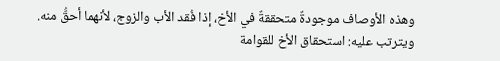وهذه الأوصاف موجودةٌ متحققةٌ في الأخ، إذا فُقد الأب والزوج، لأنهما أحقُّ منه.
ويترتب عليه: استحقاق الأخ للقوامة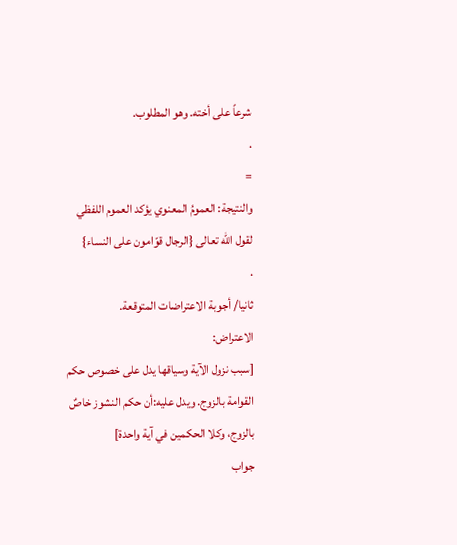شرعاً على أخته. وهو المطلوب.
.
=
والنتيجة: العمومُ المعنوي يؤكد العموم اللفظي لقول الله تعالى {الرجال قوّامون على النساء}
.
ثانيا/ أجوبة الاعتراضات المتوقعة.
الاعتراض:
[سبب نزول الآية وسياقها يدل على خصوص حكم القوامة بالزوج. ويدل عليه:أن حكم النشوز خاصٌ بالزوج، وكلا الحكمين في آية واحدة]
جواب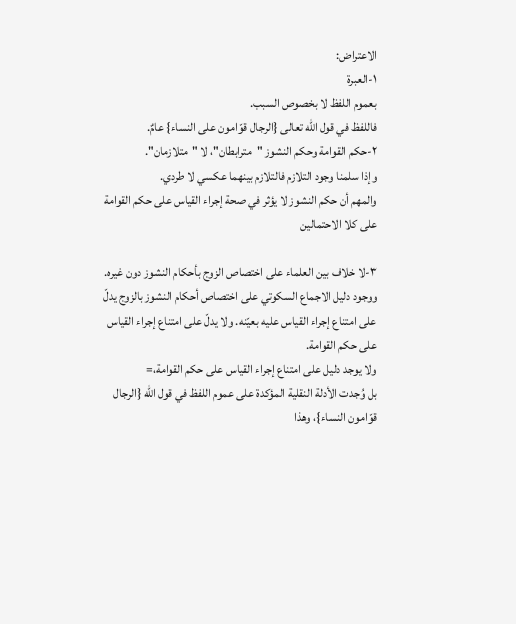الاعتراض:
١-العبرة
بعموم اللفظ لا بخصوص السبب.
فاللفظ في قول الله تعالى {الرجال قوّامون على النساء} عامٌ.
٢-حكم القوامة وحكم النشوز "مترابطان"، لا "متلازمان".
وإذا سلمنا وجود التلازم فالتلازم بينهما عكسي لا طردي.
والمهم أن حكم النشوز لا يؤثر في صحة إجراء القياس على حكم القوامة على كلا الاحتمالين

٣-لا خلاف بين العلماء على اختصاص الزوج بأحكام النشوز دون غيره.
ووجود دليل الاجماع السكوتي على اختصاص أحكام النشوز بالزوج يدلّ على امتناع إجراء القياس عليه بعيّنه. ولا يدلّ على امتناع إجراء القياس على حكم القوامة.
ولا يوجد دليل على امتناع إجراء القياس على حكم القوامة،=
بل وُجدت الأدلة النقلية المؤكدة على عموم اللفظ في قول الله {الرجال قوّامون النساء}، وهذا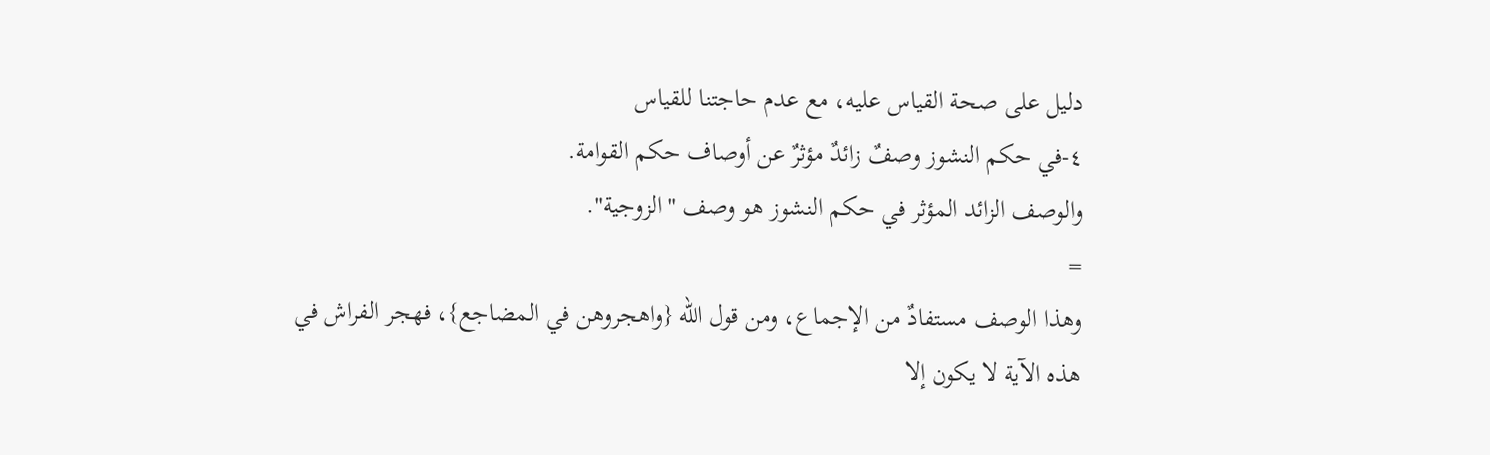دليل على صحة القياس عليه، مع عدم حاجتنا للقياس
٤-في حكم النشوز وصفٌ زائدٌ مؤثرٌ عن أوصاف حكم القوامة.
والوصف الزائد المؤثر في حكم النشوز هو وصف "الزوجية".
=
وهذا الوصف مستفادٌ من الإجماع، ومن قول الله {واهجروهن في المضاجع}، فهجر الفراش في هذه الآية لا يكون إلا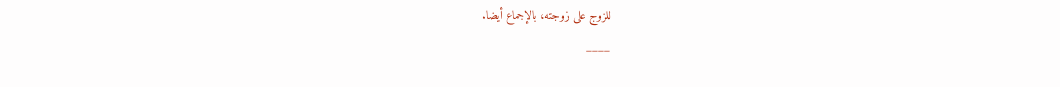للزوج على زوجته، بالإجماع أيضا.
____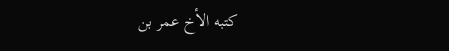كتبه الأخ عمر بن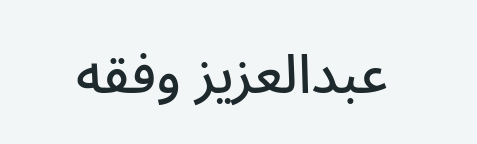عبدالعزيز وفقه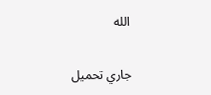الله

جاري تحميل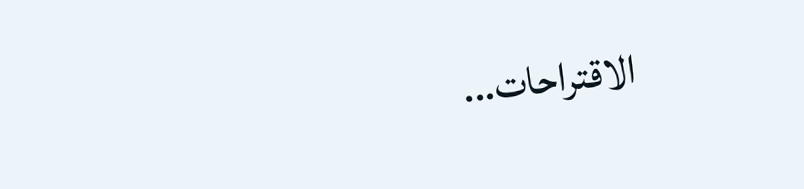الاقتراحات...